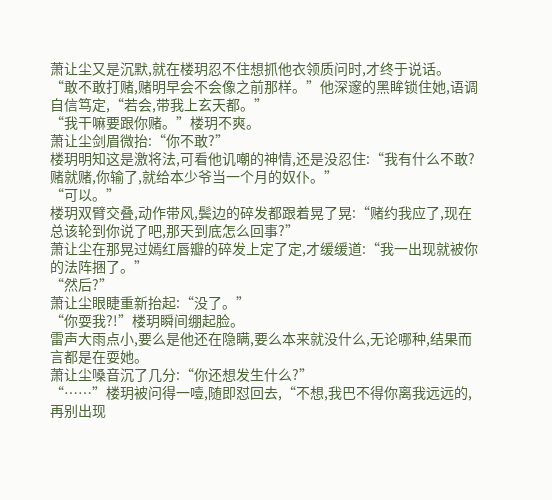萧让尘又是沉默,就在楼玥忍不住想抓他衣领质问时,才终于说话。
“敢不敢打赌,赌明早会不会像之前那样。”他深邃的黑眸锁住她,语调自信笃定,“若会,带我上玄天都。”
“我干嘛要跟你赌。”楼玥不爽。
萧让尘剑眉微抬:“你不敢?”
楼玥明知这是激将法,可看他讥嘲的神情,还是没忍住:“我有什么不敢?赌就赌,你输了,就给本少爷当一个月的奴仆。”
“可以。”
楼玥双臂交叠,动作带风,鬓边的碎发都跟着晃了晃:“赌约我应了,现在总该轮到你说了吧,那天到底怎么回事?”
萧让尘在那晃过嫣红唇瓣的碎发上定了定,才缓缓道:“我一出现就被你的法阵捆了。”
“然后?”
萧让尘眼睫重新抬起:“没了。”
“你耍我?!”楼玥瞬间绷起脸。
雷声大雨点小,要么是他还在隐瞒,要么本来就没什么,无论哪种,结果而言都是在耍她。
萧让尘嗓音沉了几分:“你还想发生什么?”
“……”楼玥被问得一噎,随即怼回去,“不想,我巴不得你离我远远的,再别出现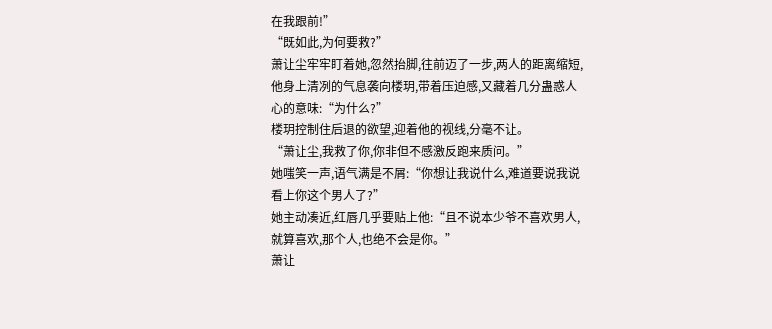在我跟前!”
“既如此,为何要救?”
萧让尘牢牢盯着她,忽然抬脚,往前迈了一步,两人的距离缩短,他身上清冽的气息袭向楼玥,带着压迫感,又藏着几分蛊惑人心的意味:“为什么?”
楼玥控制住后退的欲望,迎着他的视线,分毫不让。
“萧让尘,我救了你,你非但不感激反跑来质问。”
她嗤笑一声,语气满是不屑:“你想让我说什么,难道要说我说看上你这个男人了?”
她主动凑近,红唇几乎要贴上他:“且不说本少爷不喜欢男人,就算喜欢,那个人,也绝不会是你。”
萧让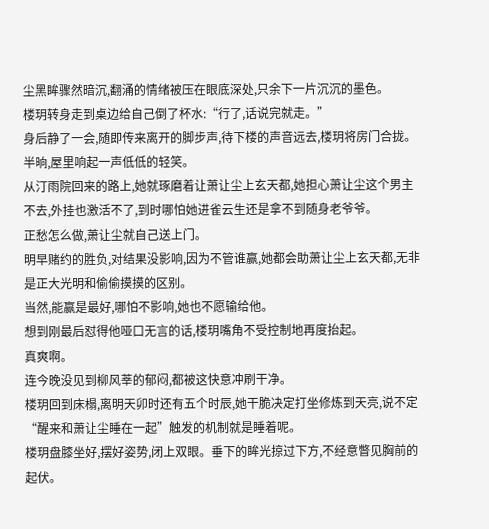尘黑眸骤然暗沉,翻涌的情绪被压在眼底深处,只余下一片沉沉的墨色。
楼玥转身走到桌边给自己倒了杯水:“行了,话说完就走。”
身后静了一会,随即传来离开的脚步声,待下楼的声音远去,楼玥将房门合拢。
半晌,屋里响起一声低低的轻笑。
从汀雨院回来的路上,她就琢磨着让萧让尘上玄天都,她担心萧让尘这个男主不去,外挂也激活不了,到时哪怕她进雀云生还是拿不到随身老爷爷。
正愁怎么做,萧让尘就自己送上门。
明早赌约的胜负,对结果没影响,因为不管谁赢,她都会助萧让尘上玄天都,无非是正大光明和偷偷摸摸的区别。
当然,能赢是最好,哪怕不影响,她也不愿输给他。
想到刚最后怼得他哑口无言的话,楼玥嘴角不受控制地再度抬起。
真爽啊。
连今晚没见到柳风莘的郁闷,都被这快意冲刷干净。
楼玥回到床榻,离明天卯时还有五个时辰,她干脆决定打坐修炼到天亮,说不定“醒来和萧让尘睡在一起”触发的机制就是睡着呢。
楼玥盘膝坐好,摆好姿势,闭上双眼。垂下的眸光掠过下方,不经意瞥见胸前的起伏。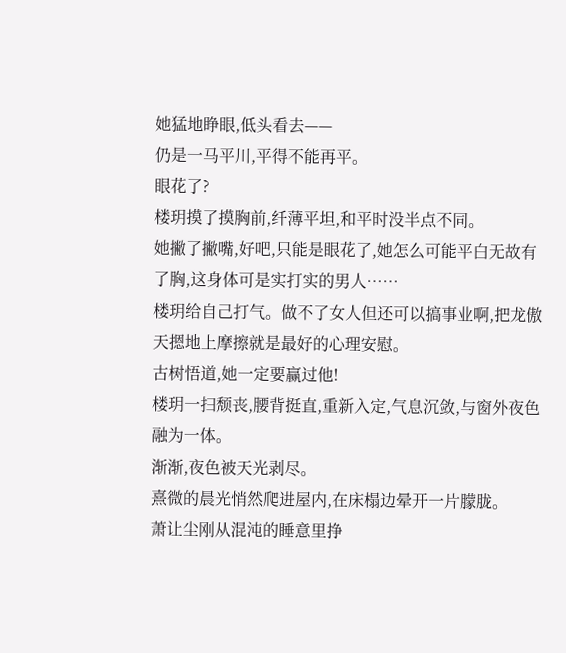她猛地睁眼,低头看去——
仍是一马平川,平得不能再平。
眼花了?
楼玥摸了摸胸前,纤薄平坦,和平时没半点不同。
她撇了撇嘴,好吧,只能是眼花了,她怎么可能平白无故有了胸,这身体可是实打实的男人……
楼玥给自己打气。做不了女人但还可以搞事业啊,把龙傲天摁地上摩擦就是最好的心理安慰。
古树悟道,她一定要赢过他!
楼玥一扫颓丧,腰背挺直,重新入定,气息沉敛,与窗外夜色融为一体。
渐渐,夜色被天光剥尽。
熹微的晨光悄然爬进屋内,在床榻边晕开一片朦胧。
萧让尘刚从混沌的睡意里挣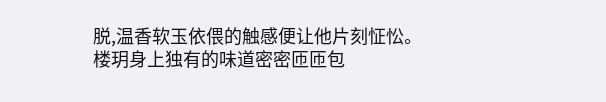脱,温香软玉依偎的触感便让他片刻怔忪。
楼玥身上独有的味道密密匝匝包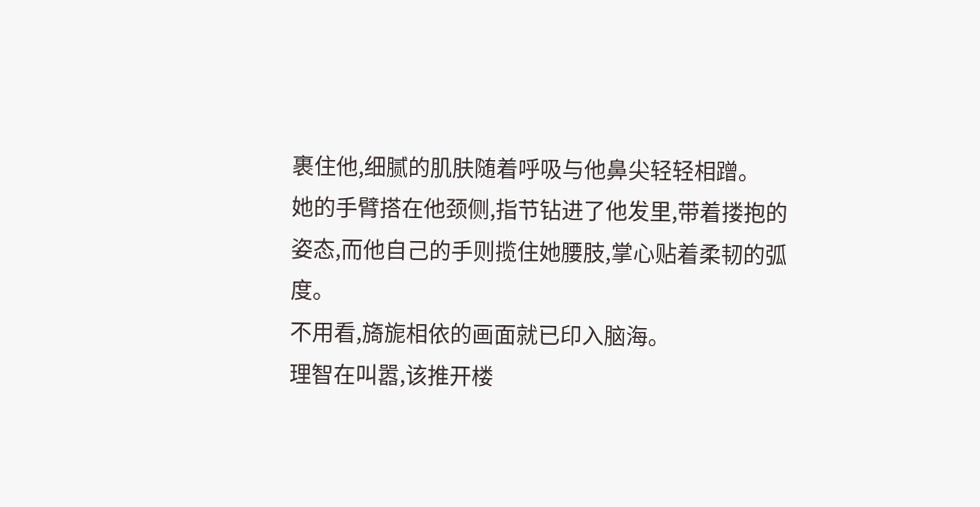裹住他,细腻的肌肤随着呼吸与他鼻尖轻轻相蹭。
她的手臂搭在他颈侧,指节钻进了他发里,带着搂抱的姿态,而他自己的手则揽住她腰肢,掌心贴着柔韧的弧度。
不用看,旖旎相依的画面就已印入脑海。
理智在叫嚣,该推开楼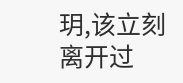玥,该立刻离开过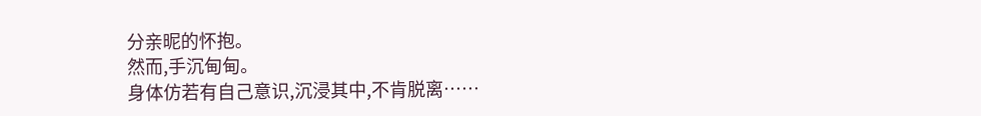分亲昵的怀抱。
然而,手沉甸甸。
身体仿若有自己意识,沉浸其中,不肯脱离……